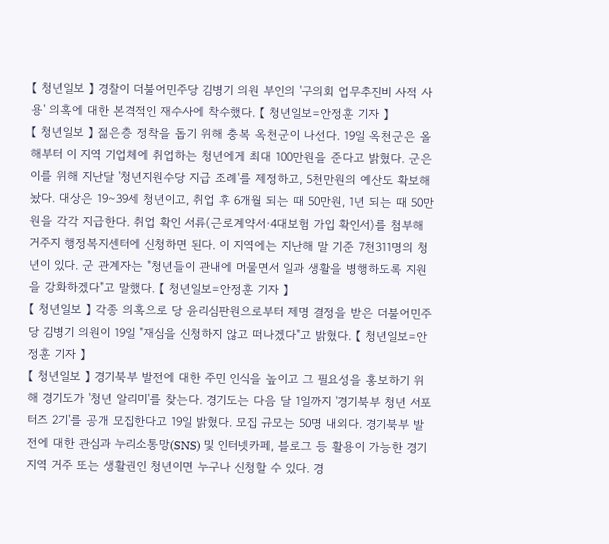【 청년일보 】 경찰이 더불어민주당 김병기 의원 부인의 '구의회 업무추진비 사적 사용' 의혹에 대한 본격적인 재수사에 착수했다. 【 청년일보=안정훈 기자 】
【 청년일보 】 젊은층 정착을 돕기 위해 충복 옥천군이 나선다. 19일 옥천군은 올해부터 이 지역 기업체에 취업하는 청년에게 최대 100만원을 준다고 밝혔다. 군은 이를 위해 지난달 '청년지원수당 지급 조례'를 제정하고, 5천만원의 예산도 확보해 놨다. 대상은 19∼39세 청년이고, 취업 후 6개월 되는 때 50만원, 1년 되는 때 50만원을 각각 지급한다. 취업 확인 서류(근로계약서·4대보험 가입 확인서)를 첨부해 거주지 행정복지센터에 신청하면 된다. 이 지역에는 지난해 말 기준 7천311명의 청년이 있다. 군 관계자는 "청년들이 관내에 머물면서 일과 생활을 병행하도록 지원을 강화하겠다"고 말했다. 【 청년일보=안정훈 기자 】
【 청년일보 】 각종 의혹으로 당 윤리심판원으로부터 제명 결정을 받은 더불어민주당 김병기 의원이 19일 "재심을 신청하지 않고 떠나겠다"고 밝혔다. 【 청년일보=안정훈 기자 】
【 청년일보 】 경기북부 발전에 대한 주민 인식을 높이고 그 필요성을 홍보하기 위해 경기도가 '청년 알리미'를 찾는다. 경기도는 다음 달 1일까지 '경기북부 청년 서포터즈 2기'를 공개 모집한다고 19일 밝혔다. 모집 규모는 50명 내외다. 경기북부 발전에 대한 관심과 누리소통망(SNS) 및 인터넷카페, 블로그 등 활용이 가능한 경기지역 거주 또는 생활권인 청년이면 누구나 신청할 수 있다. 경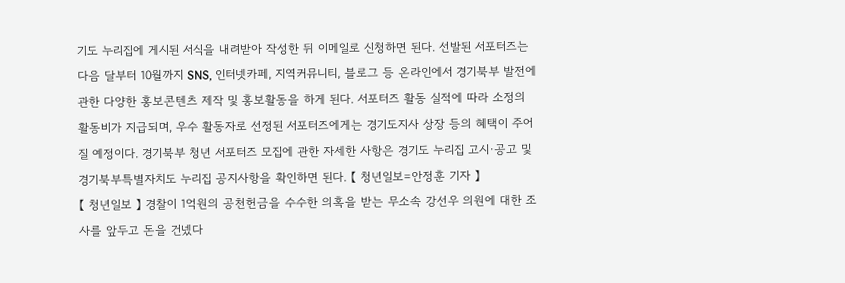기도 누리집에 게시된 서식을 내려받아 작성한 뒤 이메일로 신청하면 된다. 선발된 서포터즈는 다음 달부터 10월까지 SNS, 인터넷카페, 지역커뮤니티, 블로그 등 온라인에서 경기북부 발전에 관한 다양한 홍보콘텐츠 제작 및 홍보활동을 하게 된다. 서포터즈 활동 실적에 따라 소정의 활동비가 지급되며, 우수 활동자로 선정된 서포터즈에게는 경기도지사 상장 등의 혜택이 주어질 예정이다. 경기북부 청년 서포터즈 모집에 관한 자세한 사항은 경기도 누리집 고시·공고 및 경기북부특별자치도 누리집 공지사항을 확인하면 된다. 【 청년일보=안정훈 기자 】
【 청년일보 】 경찰이 1억원의 공천헌금을 수수한 의혹을 받는 무소속 강선우 의원에 대한 조사를 앞두고 돈을 건넸다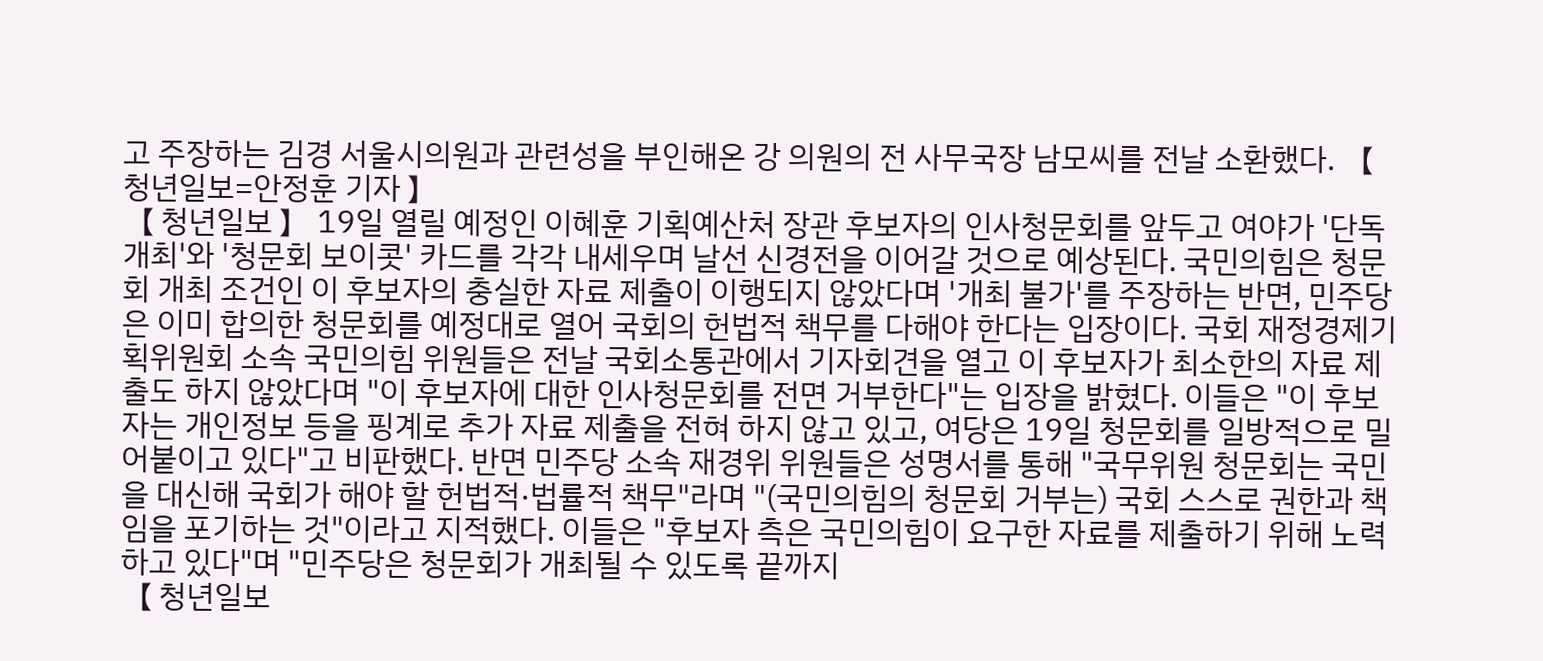고 주장하는 김경 서울시의원과 관련성을 부인해온 강 의원의 전 사무국장 남모씨를 전날 소환했다. 【 청년일보=안정훈 기자 】
【 청년일보 】 19일 열릴 예정인 이혜훈 기획예산처 장관 후보자의 인사청문회를 앞두고 여야가 '단독 개최'와 '청문회 보이콧' 카드를 각각 내세우며 날선 신경전을 이어갈 것으로 예상된다. 국민의힘은 청문회 개최 조건인 이 후보자의 충실한 자료 제출이 이행되지 않았다며 '개최 불가'를 주장하는 반면, 민주당은 이미 합의한 청문회를 예정대로 열어 국회의 헌법적 책무를 다해야 한다는 입장이다. 국회 재정경제기획위원회 소속 국민의힘 위원들은 전날 국회소통관에서 기자회견을 열고 이 후보자가 최소한의 자료 제출도 하지 않았다며 "이 후보자에 대한 인사청문회를 전면 거부한다"는 입장을 밝혔다. 이들은 "이 후보자는 개인정보 등을 핑계로 추가 자료 제출을 전혀 하지 않고 있고, 여당은 19일 청문회를 일방적으로 밀어붙이고 있다"고 비판했다. 반면 민주당 소속 재경위 위원들은 성명서를 통해 "국무위원 청문회는 국민을 대신해 국회가 해야 할 헌법적·법률적 책무"라며 "(국민의힘의 청문회 거부는) 국회 스스로 권한과 책임을 포기하는 것"이라고 지적했다. 이들은 "후보자 측은 국민의힘이 요구한 자료를 제출하기 위해 노력하고 있다"며 "민주당은 청문회가 개최될 수 있도록 끝까지
【 청년일보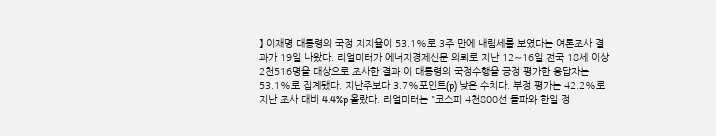】 이재명 대통령의 국정 지지율이 53.1%로 3주 만에 내림세를 보였다는 여론조사 결과가 19일 나왔다. 리얼미터가 에너지경제신문 의뢰로 지난 12∼16일 전국 18세 이상 2천516명을 대상으로 조사한 결과 이 대통령의 국정수행을 긍정 평가한 응답자는 53.1%로 집계됐다. 지난주보다 3.7%포인트(p) 낮은 수치다. 부정 평가는 42.2%로 지난 조사 대비 4.4%p 올랐다. 리얼미터는 "코스피 4천800선 돌파와 한일 정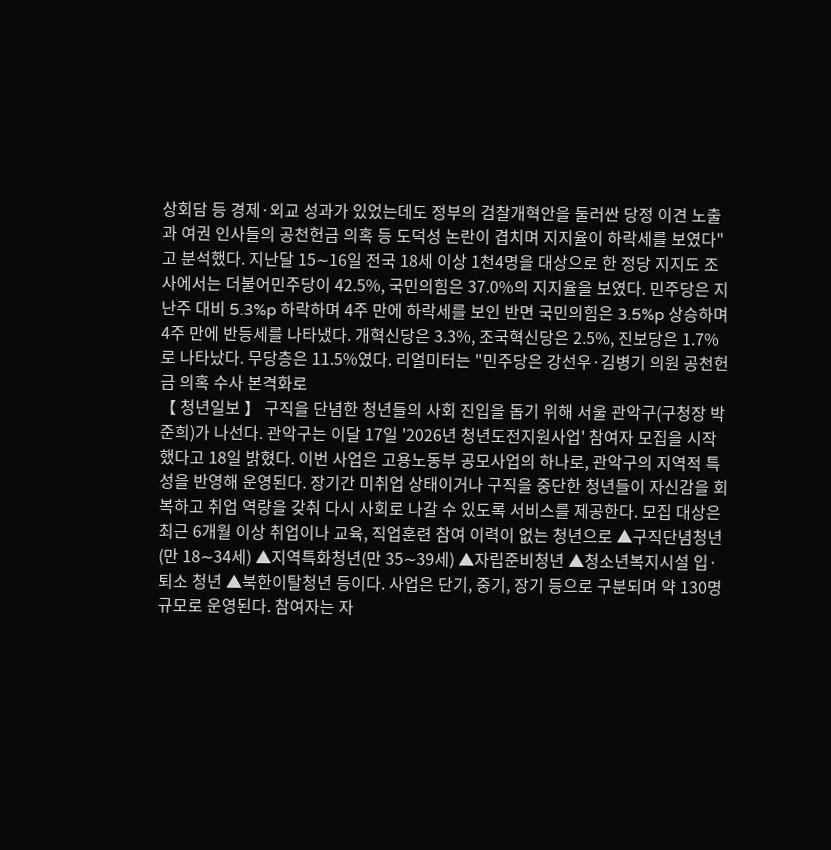상회담 등 경제·외교 성과가 있었는데도 정부의 검찰개혁안을 둘러싼 당정 이견 노출과 여권 인사들의 공천헌금 의혹 등 도덕성 논란이 겹치며 지지율이 하락세를 보였다"고 분석했다. 지난달 15∼16일 전국 18세 이상 1천4명을 대상으로 한 정당 지지도 조사에서는 더불어민주당이 42.5%, 국민의힘은 37.0%의 지지율을 보였다. 민주당은 지난주 대비 5.3%p 하락하며 4주 만에 하락세를 보인 반면 국민의힘은 3.5%p 상승하며 4주 만에 반등세를 나타냈다. 개혁신당은 3.3%, 조국혁신당은 2.5%, 진보당은 1.7%로 나타났다. 무당층은 11.5%였다. 리얼미터는 "민주당은 강선우·김병기 의원 공천헌금 의혹 수사 본격화로
【 청년일보 】 구직을 단념한 청년들의 사회 진입을 돕기 위해 서울 관악구(구청장 박준희)가 나선다. 관악구는 이달 17일 '2026년 청년도전지원사업' 참여자 모집을 시작했다고 18일 밝혔다. 이번 사업은 고용노동부 공모사업의 하나로, 관악구의 지역적 특성을 반영해 운영된다. 장기간 미취업 상태이거나 구직을 중단한 청년들이 자신감을 회복하고 취업 역량을 갖춰 다시 사회로 나갈 수 있도록 서비스를 제공한다. 모집 대상은 최근 6개월 이상 취업이나 교육, 직업훈련 참여 이력이 없는 청년으로 ▲구직단념청년(만 18∼34세) ▲지역특화청년(만 35∼39세) ▲자립준비청년 ▲청소년복지시설 입·퇴소 청년 ▲북한이탈청년 등이다. 사업은 단기, 중기, 장기 등으로 구분되며 약 130명 규모로 운영된다. 참여자는 자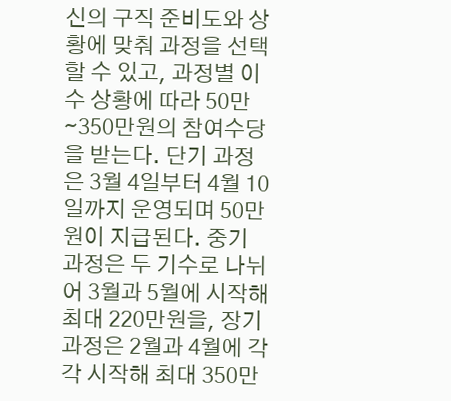신의 구직 준비도와 상황에 맞춰 과정을 선택할 수 있고, 과정별 이수 상황에 따라 50만∼350만원의 참여수당을 받는다. 단기 과정은 3월 4일부터 4월 10일까지 운영되며 50만원이 지급된다. 중기 과정은 두 기수로 나뉘어 3월과 5월에 시작해 최대 220만원을, 장기 과정은 2월과 4월에 각각 시작해 최대 350만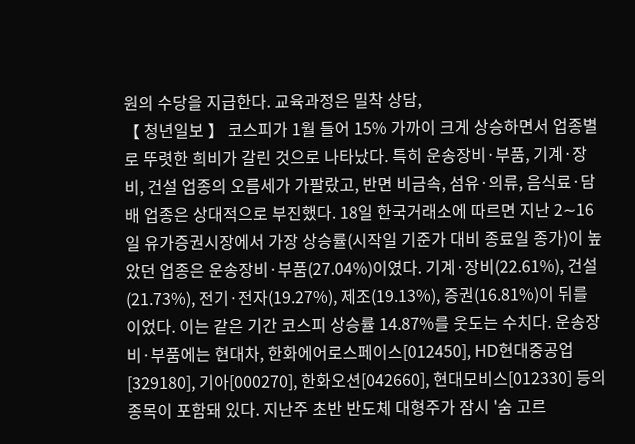원의 수당을 지급한다. 교육과정은 밀착 상담,
【 청년일보 】 코스피가 1월 들어 15% 가까이 크게 상승하면서 업종별로 뚜렷한 희비가 갈린 것으로 나타났다. 특히 운송장비·부품, 기계·장비, 건설 업종의 오름세가 가팔랐고, 반면 비금속, 섬유·의류, 음식료·담배 업종은 상대적으로 부진했다. 18일 한국거래소에 따르면 지난 2∼16일 유가증권시장에서 가장 상승률(시작일 기준가 대비 종료일 종가)이 높았던 업종은 운송장비·부품(27.04%)이였다. 기계·장비(22.61%), 건설(21.73%), 전기·전자(19.27%), 제조(19.13%), 증권(16.81%)이 뒤를 이었다. 이는 같은 기간 코스피 상승률 14.87%를 웃도는 수치다. 운송장비·부품에는 현대차, 한화에어로스페이스[012450], HD현대중공업[329180], 기아[000270], 한화오션[042660], 현대모비스[012330] 등의 종목이 포함돼 있다. 지난주 초반 반도체 대형주가 잠시 '숨 고르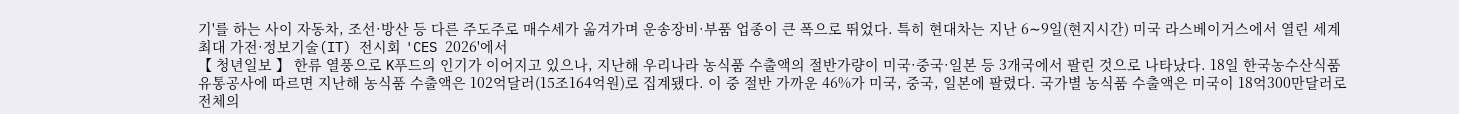기'를 하는 사이 자동차, 조선·방산 등 다른 주도주로 매수세가 옮겨가며 운송장비·부품 업종이 큰 폭으로 뛰었다. 특히 현대차는 지난 6∼9일(현지시간) 미국 라스베이거스에서 열린 세계 최대 가전·정보기술(IT) 전시회 'CES 2026'에서
【 청년일보 】 한류 열풍으로 K푸드의 인기가 이어지고 있으나, 지난해 우리나라 농식품 수출액의 절반가량이 미국·중국·일본 등 3개국에서 팔린 것으로 나타났다. 18일 한국농수산식품유통공사에 따르면 지난해 농식품 수출액은 102억달러(15조164억원)로 집계됐다. 이 중 절반 가까운 46%가 미국, 중국, 일본에 팔렸다. 국가별 농식품 수출액은 미국이 18억300만달러로 전체의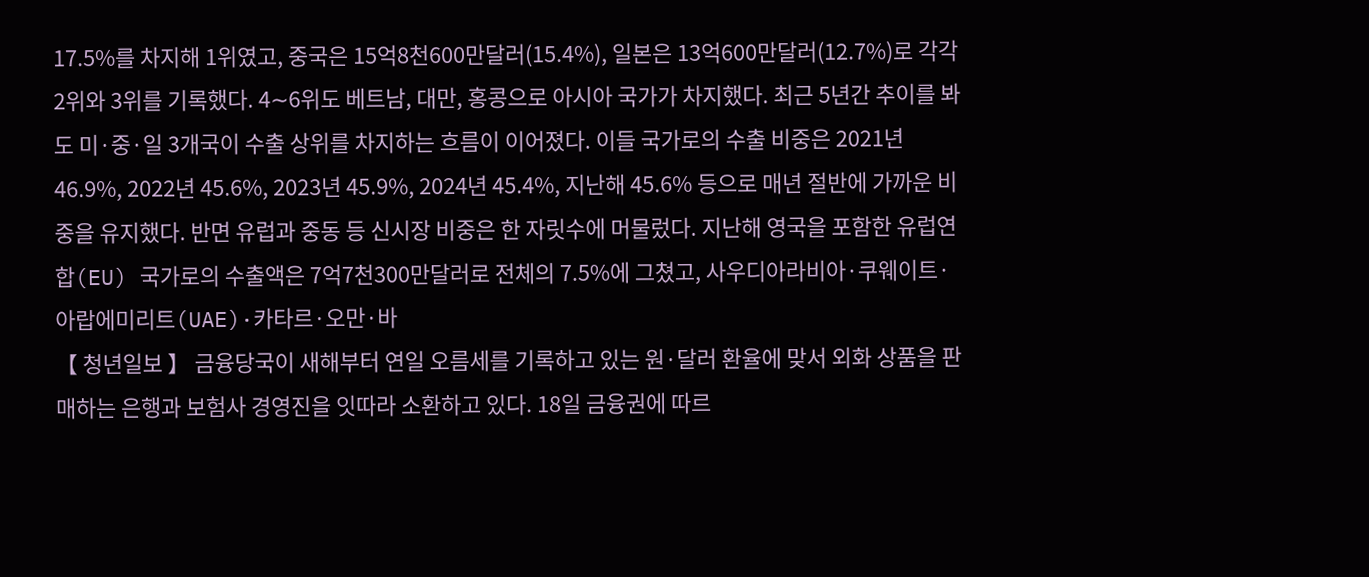17.5%를 차지해 1위였고, 중국은 15억8천600만달러(15.4%), 일본은 13억600만달러(12.7%)로 각각 2위와 3위를 기록했다. 4∼6위도 베트남, 대만, 홍콩으로 아시아 국가가 차지했다. 최근 5년간 추이를 봐도 미·중·일 3개국이 수출 상위를 차지하는 흐름이 이어졌다. 이들 국가로의 수출 비중은 2021년 46.9%, 2022년 45.6%, 2023년 45.9%, 2024년 45.4%, 지난해 45.6% 등으로 매년 절반에 가까운 비중을 유지했다. 반면 유럽과 중동 등 신시장 비중은 한 자릿수에 머물렀다. 지난해 영국을 포함한 유럽연합(EU) 국가로의 수출액은 7억7천300만달러로 전체의 7.5%에 그쳤고, 사우디아라비아·쿠웨이트·아랍에미리트(UAE)·카타르·오만·바
【 청년일보 】 금융당국이 새해부터 연일 오름세를 기록하고 있는 원·달러 환율에 맞서 외화 상품을 판매하는 은행과 보험사 경영진을 잇따라 소환하고 있다. 18일 금융권에 따르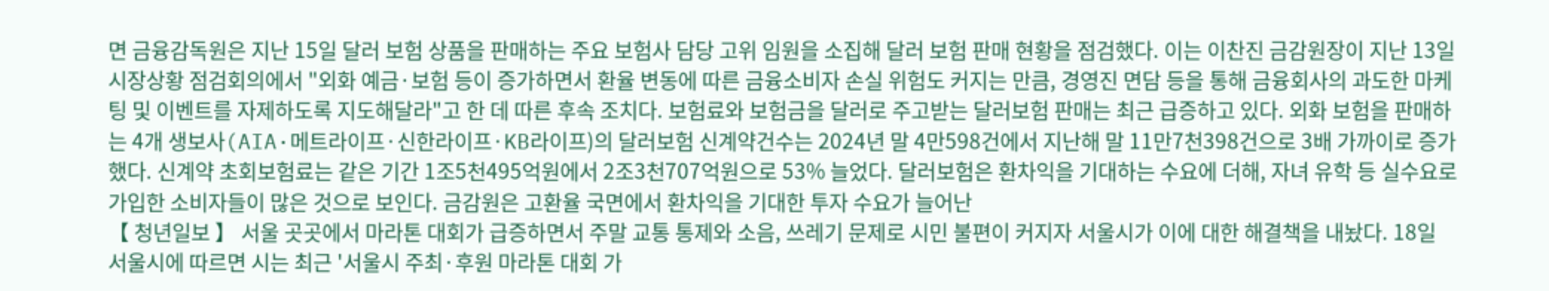면 금융감독원은 지난 15일 달러 보험 상품을 판매하는 주요 보험사 담당 고위 임원을 소집해 달러 보험 판매 현황을 점검했다. 이는 이찬진 금감원장이 지난 13일 시장상황 점검회의에서 "외화 예금·보험 등이 증가하면서 환율 변동에 따른 금융소비자 손실 위험도 커지는 만큼, 경영진 면담 등을 통해 금융회사의 과도한 마케팅 및 이벤트를 자제하도록 지도해달라"고 한 데 따른 후속 조치다. 보험료와 보험금을 달러로 주고받는 달러보험 판매는 최근 급증하고 있다. 외화 보험을 판매하는 4개 생보사(AIA·메트라이프·신한라이프·KB라이프)의 달러보험 신계약건수는 2024년 말 4만598건에서 지난해 말 11만7천398건으로 3배 가까이로 증가했다. 신계약 초회보험료는 같은 기간 1조5천495억원에서 2조3천707억원으로 53% 늘었다. 달러보험은 환차익을 기대하는 수요에 더해, 자녀 유학 등 실수요로 가입한 소비자들이 많은 것으로 보인다. 금감원은 고환율 국면에서 환차익을 기대한 투자 수요가 늘어난
【 청년일보 】 서울 곳곳에서 마라톤 대회가 급증하면서 주말 교통 통제와 소음, 쓰레기 문제로 시민 불편이 커지자 서울시가 이에 대한 해결책을 내놨다. 18일 서울시에 따르면 시는 최근 '서울시 주최·후원 마라톤 대회 가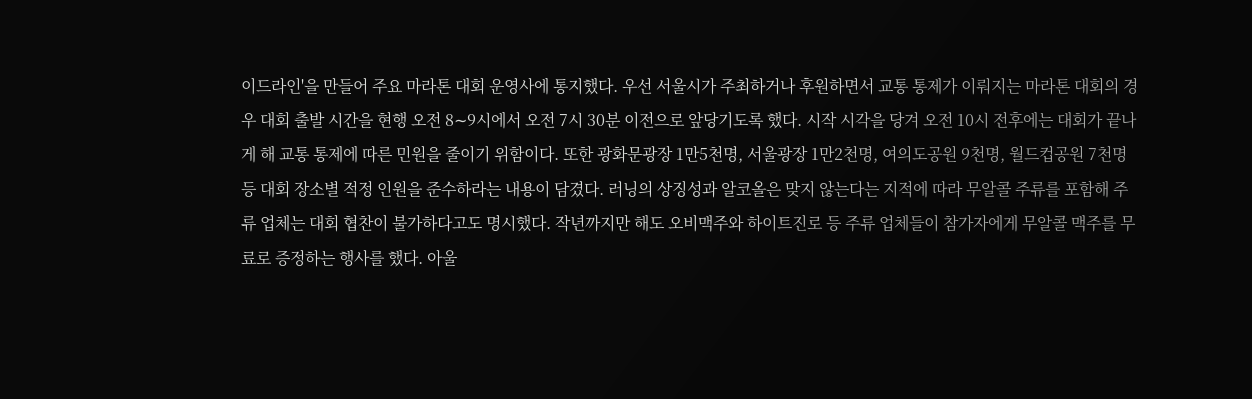이드라인'을 만들어 주요 마라톤 대회 운영사에 통지했다. 우선 서울시가 주최하거나 후원하면서 교통 통제가 이뤄지는 마라톤 대회의 경우 대회 출발 시간을 현행 오전 8∼9시에서 오전 7시 30분 이전으로 앞당기도록 했다. 시작 시각을 당겨 오전 10시 전후에는 대회가 끝나게 해 교통 통제에 따른 민원을 줄이기 위함이다. 또한 광화문광장 1만5천명, 서울광장 1만2천명, 여의도공원 9천명, 월드컵공원 7천명 등 대회 장소별 적정 인원을 준수하라는 내용이 담겼다. 러닝의 상징성과 알코올은 맞지 않는다는 지적에 따라 무알콜 주류를 포함해 주류 업체는 대회 협찬이 불가하다고도 명시했다. 작년까지만 해도 오비맥주와 하이트진로 등 주류 업체들이 참가자에게 무알콜 맥주를 무료로 증정하는 행사를 했다. 아울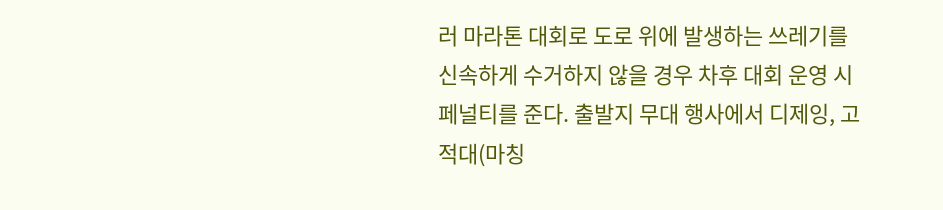러 마라톤 대회로 도로 위에 발생하는 쓰레기를 신속하게 수거하지 않을 경우 차후 대회 운영 시 페널티를 준다. 출발지 무대 행사에서 디제잉, 고적대(마칭